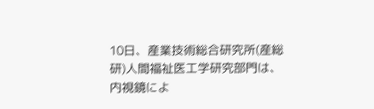10日、産業技術総合研究所(産総研)人間福祉医工学研究部門は、内視鏡によ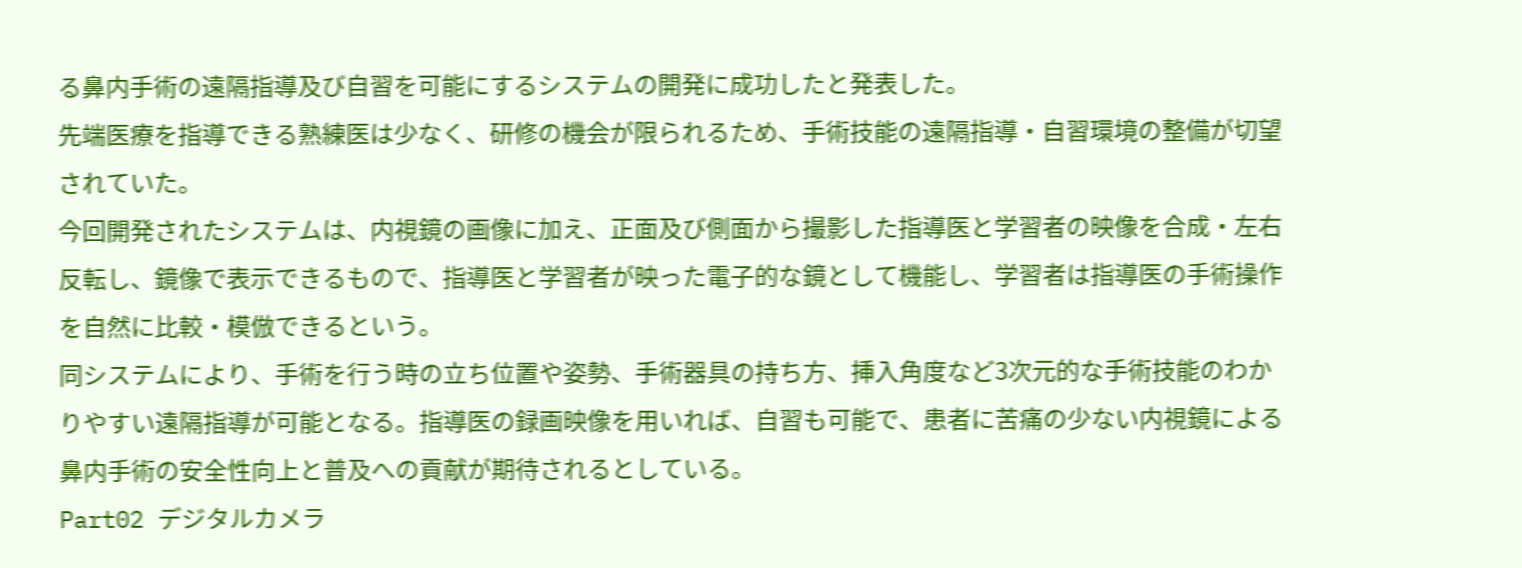る鼻内手術の遠隔指導及び自習を可能にするシステムの開発に成功したと発表した。
先端医療を指導できる熟練医は少なく、研修の機会が限られるため、手術技能の遠隔指導・自習環境の整備が切望されていた。
今回開発されたシステムは、内視鏡の画像に加え、正面及び側面から撮影した指導医と学習者の映像を合成・左右反転し、鏡像で表示できるもので、指導医と学習者が映った電子的な鏡として機能し、学習者は指導医の手術操作を自然に比較・模倣できるという。
同システムにより、手術を行う時の立ち位置や姿勢、手術器具の持ち方、挿入角度など3次元的な手術技能のわかりやすい遠隔指導が可能となる。指導医の録画映像を用いれば、自習も可能で、患者に苦痛の少ない内視鏡による鼻内手術の安全性向上と普及への貢献が期待されるとしている。
Part02 デジタルカメラ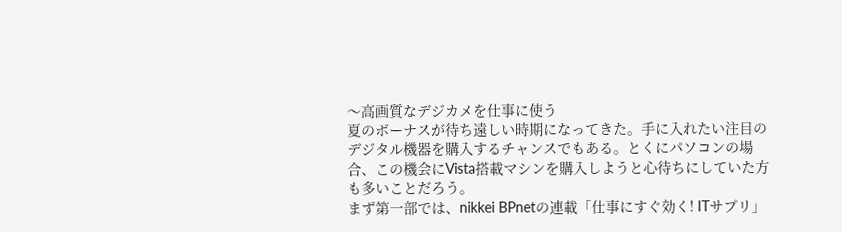〜高画質なデジカメを仕事に使う
夏のボーナスが待ち遠しい時期になってきた。手に入れたい注目のデジタル機器を購入するチャンスでもある。とくにパソコンの場合、この機会にVista搭載マシンを購入しようと心待ちにしていた方も多いことだろう。
まず第一部では、nikkei BPnetの連載「仕事にすぐ効く! ITサプリ」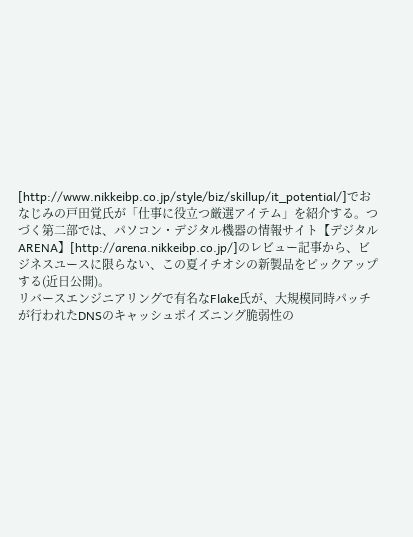[http://www.nikkeibp.co.jp/style/biz/skillup/it_potential/]でおなじみの戸田覚氏が「仕事に役立つ厳選アイテム」を紹介する。つづく第二部では、パソコン・デジタル機器の情報サイト【デジタルARENA】[http://arena.nikkeibp.co.jp/]のレビュー記事から、ビジネスユースに限らない、この夏イチオシの新製品をピックアップする(近日公開)。
リバースエンジニアリングで有名なFlake氏が、大規模同時パッチが行われたDNSのキャッシュポイズニング脆弱性の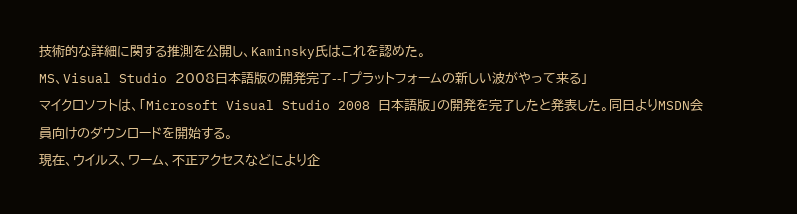技術的な詳細に関する推測を公開し、Kaminsky氏はこれを認めた。
MS、Visual Studio 2008日本語版の開発完了--「プラットフォームの新しい波がやって来る」
マイクロソフトは、「Microsoft Visual Studio 2008 日本語版」の開発を完了したと発表した。同日よりMSDN会員向けのダウンロードを開始する。
現在、ウイルス、ワーム、不正アクセスなどにより企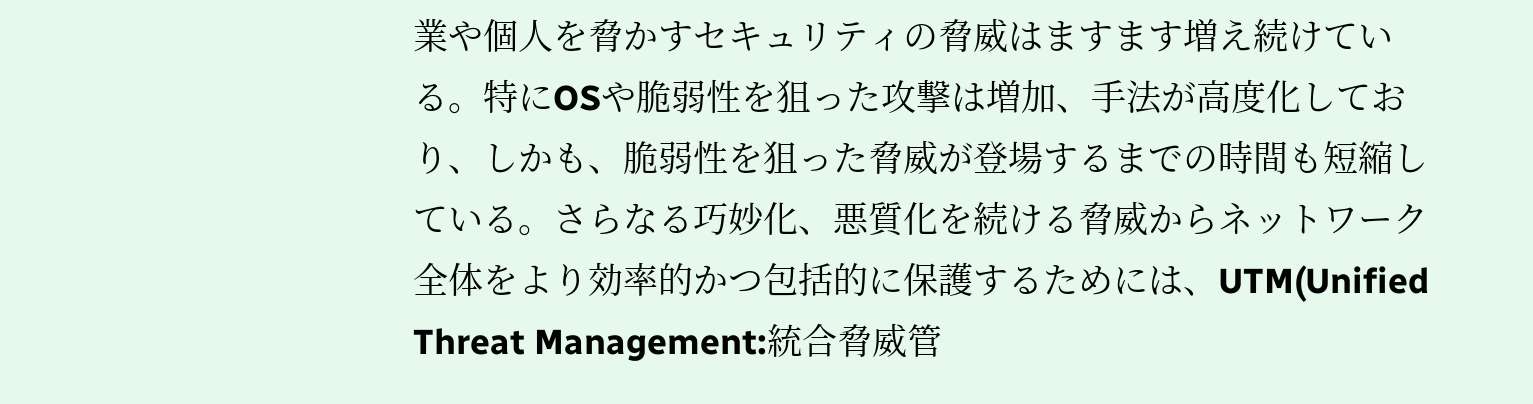業や個人を脅かすセキュリティの脅威はますます増え続けている。特にOSや脆弱性を狙った攻撃は増加、手法が高度化しており、しかも、脆弱性を狙った脅威が登場するまでの時間も短縮している。さらなる巧妙化、悪質化を続ける脅威からネットワーク全体をより効率的かつ包括的に保護するためには、UTM(Unified Threat Management:統合脅威管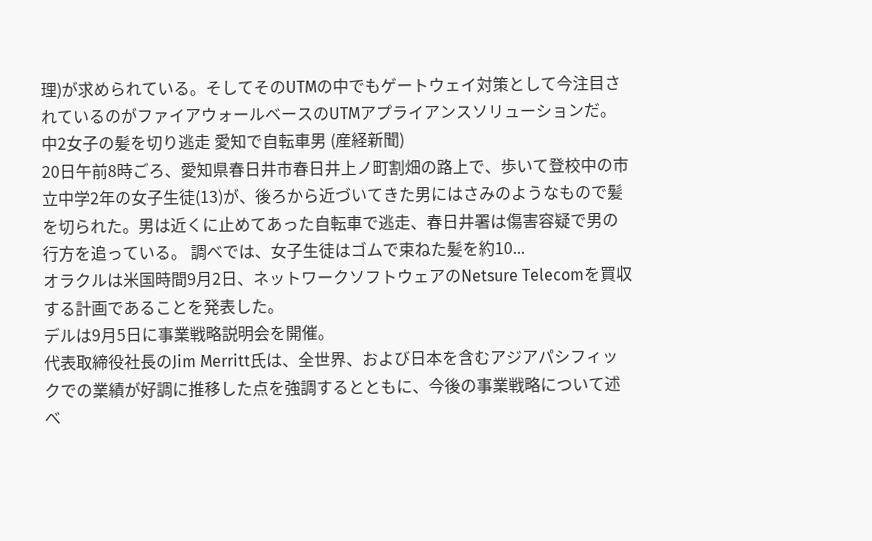理)が求められている。そしてそのUTMの中でもゲートウェイ対策として今注目されているのがファイアウォールベースのUTMアプライアンスソリューションだ。
中2女子の髪を切り逃走 愛知で自転車男 (産経新聞)
20日午前8時ごろ、愛知県春日井市春日井上ノ町割畑の路上で、歩いて登校中の市立中学2年の女子生徒(13)が、後ろから近づいてきた男にはさみのようなもので髪を切られた。男は近くに止めてあった自転車で逃走、春日井署は傷害容疑で男の行方を追っている。 調べでは、女子生徒はゴムで束ねた髪を約10...
オラクルは米国時間9月2日、ネットワークソフトウェアのNetsure Telecomを買収する計画であることを発表した。
デルは9月5日に事業戦略説明会を開催。
代表取締役社長のJim Merritt氏は、全世界、および日本を含むアジアパシフィックでの業績が好調に推移した点を強調するとともに、今後の事業戦略について述べ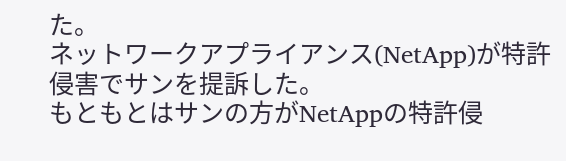た。
ネットワークアプライアンス(NetApp)が特許侵害でサンを提訴した。
もともとはサンの方がNetAppの特許侵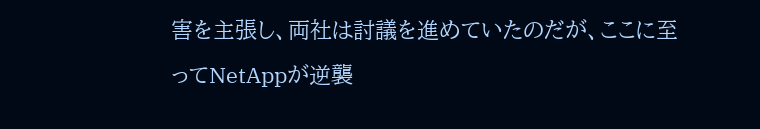害を主張し、両社は討議を進めていたのだが、ここに至ってNetAppが逆襲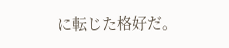に転じた格好だ。